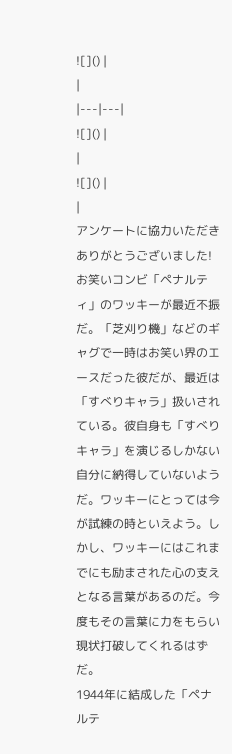![]() |
|
|---|---|
![]() |
|
![]() |
|
アンケートに協力いただきありがとうございました!
お笑いコンビ「ペナルティ」のワッキーが最近不振だ。「芝刈り機」などのギャグで一時はお笑い界のエースだった彼だが、最近は「すべりキャラ」扱いされている。彼自身も「すべりキャラ」を演じるしかない自分に納得していないようだ。ワッキーにとっては今が試練の時といえよう。しかし、ワッキーにはこれまでにも励まされた心の支えとなる言葉があるのだ。今度もその言葉に力をもらい現状打破してくれるはずだ。
1944年に結成した「ペナルテ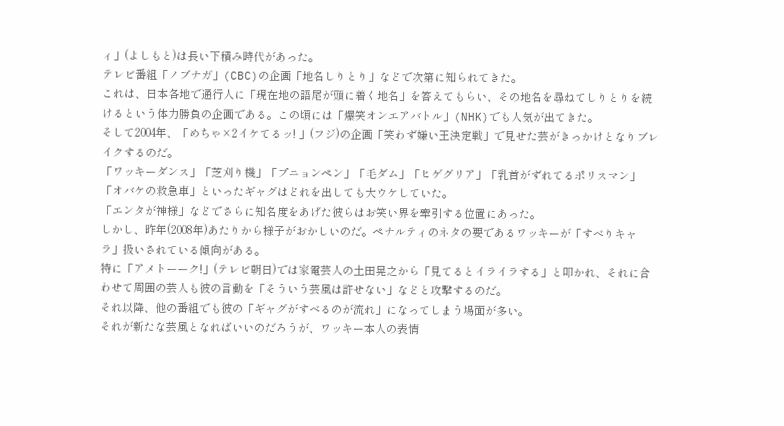ィ」(よしもと)は長い下積み時代があった。
テレビ番組「ノブナガ」(CBC)の企画「地名しりとり」などで次第に知られてきた。
これは、日本各地で通行人に「現在地の語尾が頭に着く地名」を答えてもらい、その地名を尋ねてしりとりを続けるという体力勝負の企画である。この頃には「爆笑オンエアバトル」(NHK)でも人気が出てきた。
そして2004年、「めちゃ×2イケてるッ! 」(フジ)の企画「笑わず嫌い王決定戦」で見せた芸がきっかけとなりブレイクするのだ。
「ワッキーダンス」「芝刈り機」「プニョンペン」「毛ダム」「ヒゲグリア」「乳首がずれてるポリスマン」「オバケの救急車」といったギャグはどれを出しても大ウケしていた。
「エンタが神様」などでさらに知名度をあげた彼らはお笑い界を牽引する位置にあった。
しかし、昨年(2008年)あたりから様子がおかしいのだ。ペナルティのネタの要であるワッキーが「すべりキャラ」扱いされている傾向がある。
特に「アメトーーク!」(テレビ朝日)では家電芸人の土田晃之から「見てるとイライラする」と叩かれ、それに合わせて周囲の芸人も彼の言動を「そういう芸風は許せない」などと攻撃するのだ。
それ以降、他の番組でも彼の「ギャグがすべるのが流れ」になってしまう場面が多い。
それが新たな芸風となればいいのだろうが、ワッキー本人の表情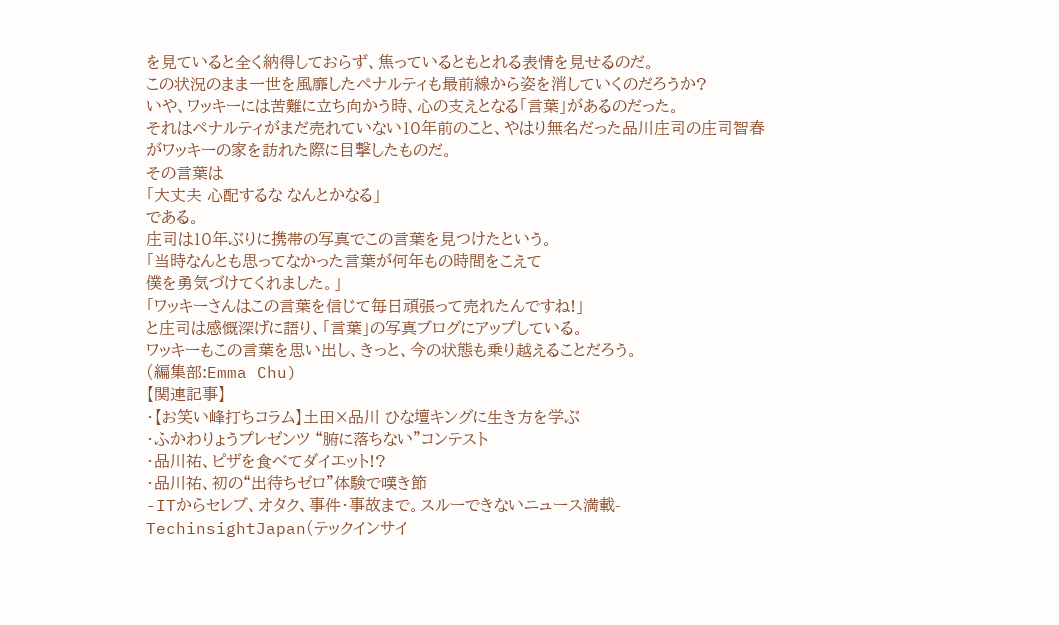を見ていると全く納得しておらず、焦っているともとれる表情を見せるのだ。
この状況のまま一世を風靡したペナルティも最前線から姿を消していくのだろうか?
いや、ワッキーには苦難に立ち向かう時、心の支えとなる「言葉」があるのだった。
それはペナルティがまだ売れていない10年前のこと、やはり無名だった品川庄司の庄司智春がワッキーの家を訪れた際に目撃したものだ。
その言葉は
「大丈夫 心配するな なんとかなる」
である。
庄司は10年ぶりに携帯の写真でこの言葉を見つけたという。
「当時なんとも思ってなかった言葉が何年もの時間をこえて
僕を勇気づけてくれました。」
「ワッキーさんはこの言葉を信じて毎日頑張って売れたんですね!」
と庄司は感慨深げに語り、「言葉」の写真ブログにアップしている。
ワッキーもこの言葉を思い出し、きっと、今の状態も乗り越えることだろう。
(編集部:Emma Chu)
【関連記事】
・【お笑い峰打ちコラム】土田×品川 ひな壇キングに生き方を学ぶ
・ふかわりょうプレゼンツ “腑に落ちない”コンテスト
・品川祐、ピザを食べてダイエット!?
・品川祐、初の“出待ちゼロ”体験で嘆き節
-ITからセレブ、オタク、事件・事故まで。スルーできないニュース満載-
TechinsightJapan(テックインサイ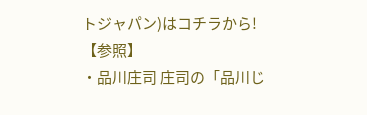トジャパン)はコチラから!
【参照】
・品川庄司 庄司の「品川じ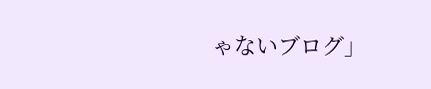ゃないブログ」